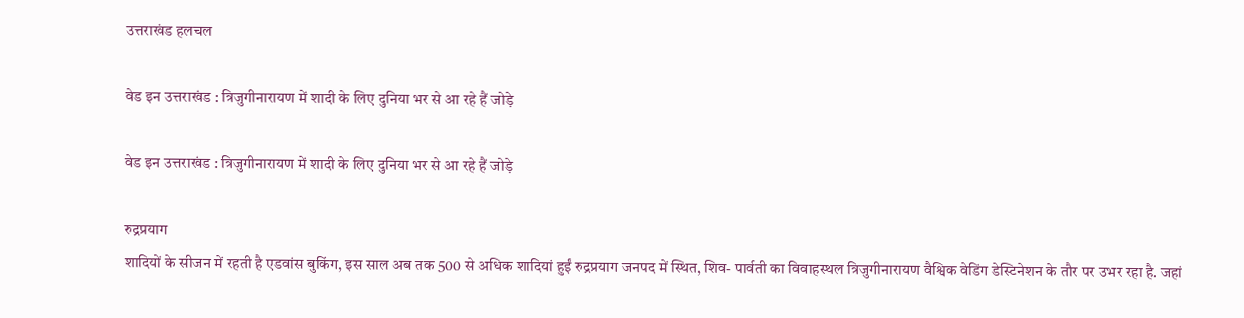उत्तराखंड हलचल

वेड इन उत्तराखंड : त्रिजुगीनारायण में शादी के लिए दुनिया भर से आ रहे हैं जोड़े

वेड इन उत्तराखंड : त्रिजुगीनारायण में शादी के लिए दुनिया भर से आ रहे हैं जोड़े

रुद्रप्रयाग
शादियों के सीजन में रहती है एडवांस बुकिंग, इस साल अब तक 500 से अधिक शादियां हुईं रुद्रप्रयाग जनपद में स्थित, शिव- पार्वती का विवाहस्थल त्रिजुगीनारायण वैश्विक वेडिंग डेस्टिनेशन के तौर पर उभर रहा है. जहां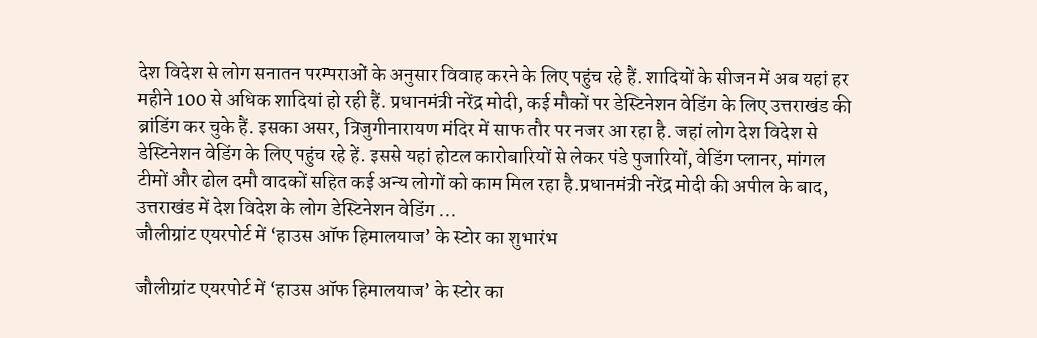देश विदेश से लोग सनातन परम्पराओं के अनुसार विवाह करने के लिए पहुंच रहे हैं. शादियों के सीजन में अब यहां हर महीने 100 से अधिक शादियां हो रही हैं. प्रधानमंत्री नरेंद्र मोदी, कई मौकों पर डेस्टिनेशन वेडिंग के लिए उत्तराखंड की ब्रांडिंग कर चुके हैं. इसका असर, त्रिजुगीनारायण मंदिर में साफ तौर पर नजर आ रहा है. जहां लोग देश विदेश से डेस्टिनेशन वेडिंग के लिए पहुंच रहे हें. इससे यहां होटल कारोबारियों से लेकर पंडे पुजारियों, वेडिंग प्लानर, मांगल टीमों और ढोल दमौ वादकों सहित कई अन्य लोगों को काम मिल रहा है.प्रधानमंत्री नरेंद्र मोदी की अपील के बाद, उत्तराखंड में देश विदेश के लोग डेस्टिनेशन वेडिंग ...
जौलीग्रांट एयरपोर्ट में ‘हाउस ऑफ हिमालयाज’ के स्टोर का शुभारंभ

जौलीग्रांट एयरपोर्ट में ‘हाउस ऑफ हिमालयाज’ के स्टोर का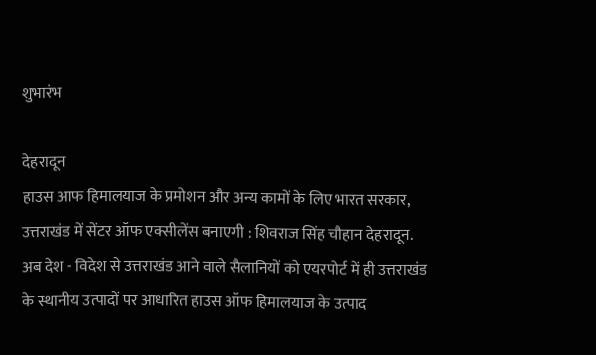शुभारंभ

देहरादून
हाउस आफ हिमालयाज के प्रमोशन और अन्य कामों के लिए भारत सरकार, उत्तराखंड में सेंटर ऑफ एक्सीलेंस बनाएगी : शिवराज सिंह चौहान देहरादून. अब देश - विदेश से उत्तराखंड आने वाले सैलानियों को एयरपोर्ट में ही उत्तराखंड के स्थानीय उत्पादों पर आधारित हाउस ऑफ हिमालयाज के उत्पाद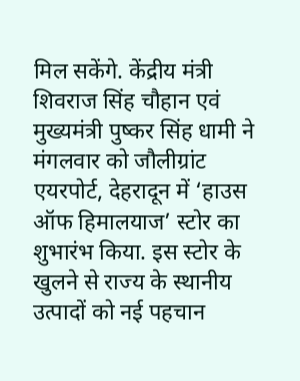मिल सकेंगे. केंद्रीय मंत्री शिवराज सिंह चौहान एवं मुख्यमंत्री पुष्कर सिंह धामी ने मंगलवार को जौलीग्रांट एयरपोर्ट, देहरादून में ‘हाउस ऑफ हिमालयाज’ स्टोर का शुभारंभ किया. इस स्टोर के खुलने से राज्य के स्थानीय उत्पादों को नई पहचान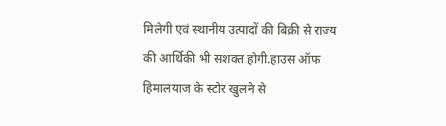मिलेगी एवं स्थानीय उत्पादों की बिक्री से राज्य की आर्थिकी भी सशक्त होगी.हाउस ऑफ हिमालयाज के स्टोर खुलने से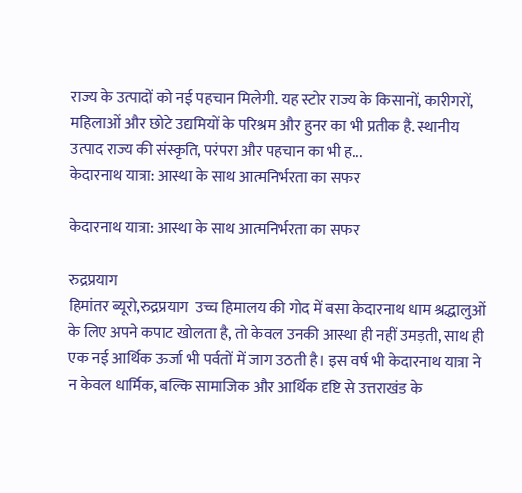राज्य के उत्पादों को नई पहचान मिलेगी. यह स्टोर राज्य के किसानों, कारीगरों, महिलाओं और छोटे उद्यमियों के परिश्रम और हुनर का भी प्रतीक है. स्थानीय उत्पाद राज्य की संस्कृति, परंपरा और पहचान का भी ह...
केदारनाथ यात्रा: आस्था के साथ आत्मनिर्भरता का सफर

केदारनाथ यात्रा: आस्था के साथ आत्मनिर्भरता का सफर

रुद्रप्रयाग
हिमांतर ब्यूरो,रुद्रप्रयाग  उच्च हिमालय की गोद में बसा केदारनाथ धाम श्रद्धालुओं के लिए अपने कपाट खोलता है, तो केवल उनकी आस्था ही नहीं उमड़ती, साथ ही एक नई आर्थिक ऊर्जा भी पर्वतों में जाग उठती है। इस वर्ष भी केदारनाथ यात्रा ने न केवल धार्मिक, बल्कि सामाजिक और आर्थिक दृष्टि से उत्तराखंड के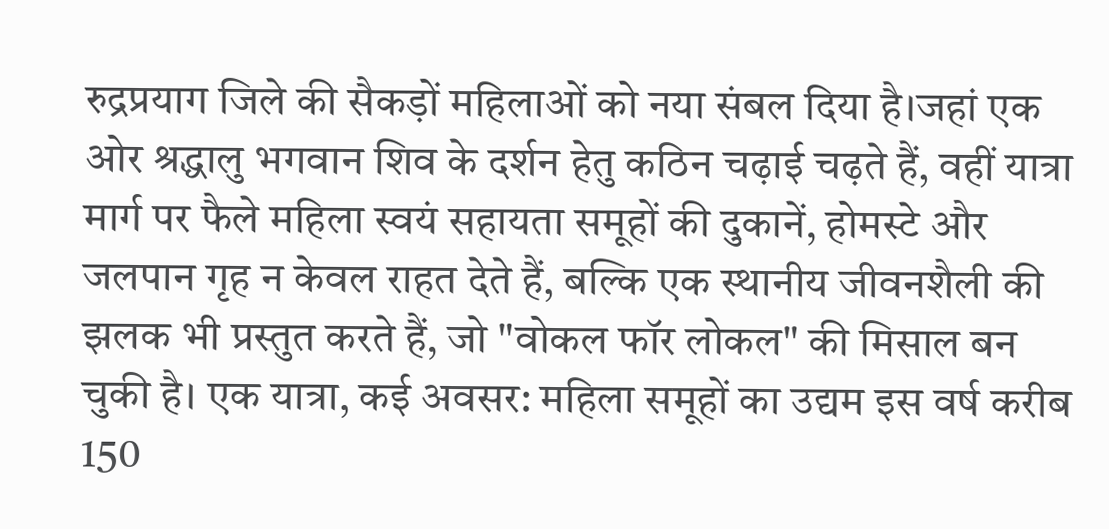रुद्रप्रयाग जिले की सैकड़ों महिलाओं को नया संबल दिया है।जहां एक ओर श्रद्धालु भगवान शिव के दर्शन हेतु कठिन चढ़ाई चढ़ते हैं, वहीं यात्रा मार्ग पर फैले महिला स्वयं सहायता समूहों की दुकानें, होमस्टे और जलपान गृह न केवल राहत देते हैं, बल्कि एक स्थानीय जीवनशैली की झलक भी प्रस्तुत करते हैं, जो "वोकल फॉर लोकल" की मिसाल बन चुकी है। एक यात्रा, कई अवसर: महिला समूहों का उद्यम इस वर्ष करीब 150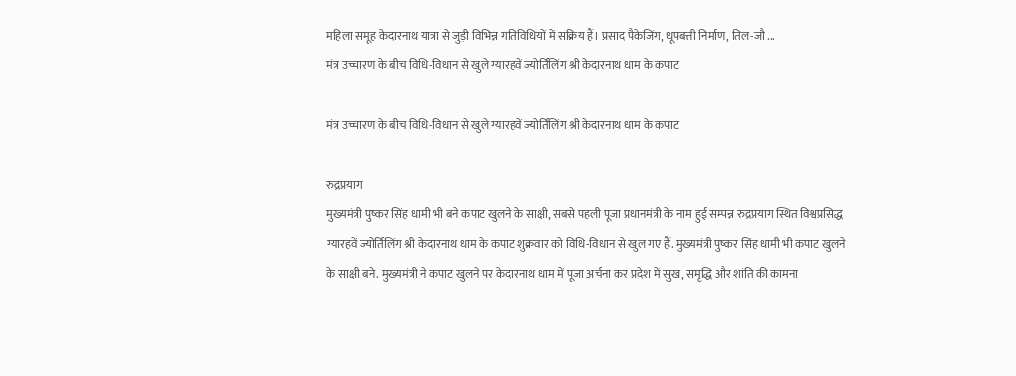महिला समूह केदारनाथ यात्रा से जुड़ी विभिन्न गतिविधियों में सक्रिय हैं। प्रसाद पैकेजिंग, धूपबत्ती निर्माण, तिल-जौ ...
मंत्र उच्चारण के बीच विधि-विधान से खुले ग्यारहवें ज्योर्तिलिंग श्री केदारनाथ धाम के कपाट

मंत्र उच्चारण के बीच विधि-विधान से खुले ग्यारहवें ज्योर्तिलिंग श्री केदारनाथ धाम के कपाट

रुद्रप्रयाग
मुख्यमंत्री पुष्कर सिंह धामी भी बने कपाट खुलने के साक्षी, सबसे पहली पूजा प्रधानमंत्री के नाम हुई सम्पन्न रुद्रप्रयाग स्थित विश्वप्रसिद्ध ग्यारहवें ज्योर्तिलिंग श्री केदारनाथ धाम के कपाट शुक्रवार को विधि-विधान से खुल गए हैं. मुख्यमंत्री पुष्कर सिंह धामी भी कपाट खुलने के साक्षी बने. मुख्यमंत्री ने कपाट खुलने पर केदारनाथ धाम में पूजा अर्चना कर प्रदेश में सुख, समृद्धि और शांति की कामना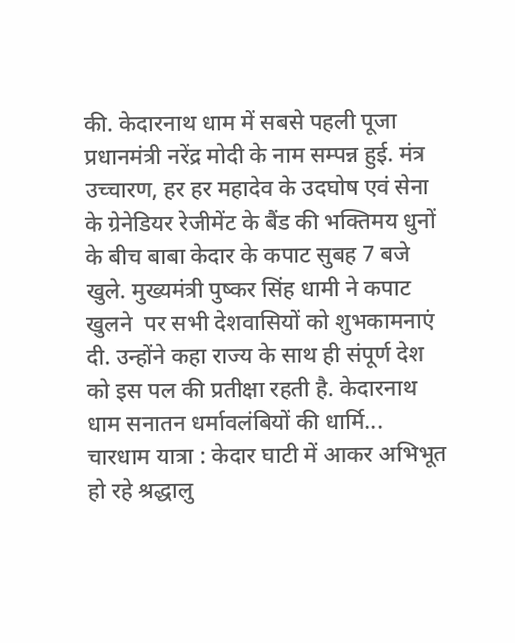की. केदारनाथ धाम में सबसे पहली पूजा प्रधानमंत्री नरेंद्र मोदी के नाम सम्पन्न हुई. मंत्र उच्चारण, हर हर महादेव के उदघोष एवं सेना के ग्रेनेडियर रेजीमेंट के बैंड की भक्तिमय धुनों के बीच बाबा केदार के कपाट सुबह 7 बजे खुले. मुख्यमंत्री पुष्कर सिंह धामी ने कपाट खुलने  पर सभी देशवासियों को शुभकामनाएं दी. उन्होंने कहा राज्य के साथ ही संपूर्ण देश को इस पल की प्रतीक्षा रहती है. केदारनाथ धाम सनातन धर्मावलंबियों की धार्मि...
चारधाम यात्रा : केदार घाटी में आकर अभिभूत हो रहे श्रद्धालु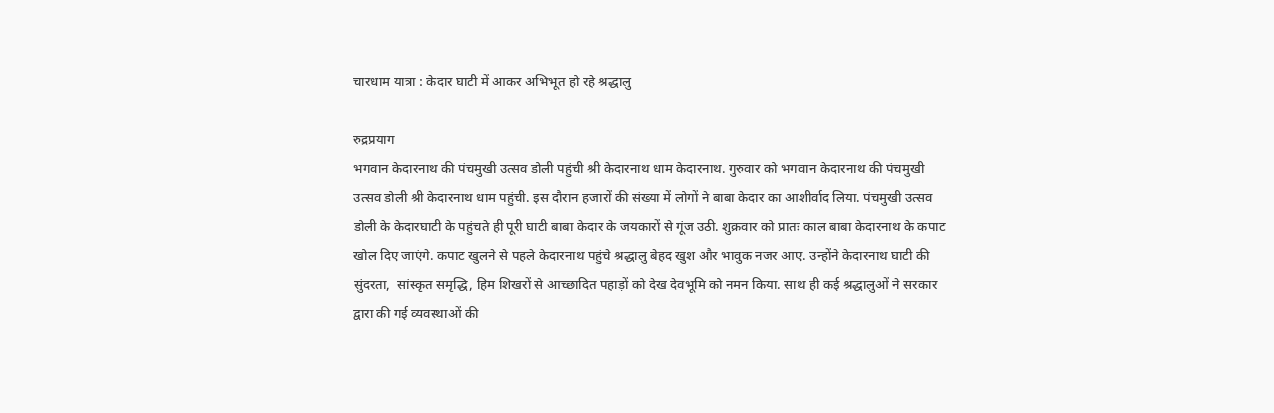चारधाम यात्रा : केदार घाटी में आकर अभिभूत हो रहे श्रद्धालु

रुद्रप्रयाग
भगवान केदारनाथ की पंचमुखी उत्सव डोली पहुंची श्री केदारनाथ धाम केदारनाथ. गुरुवार को भगवान केदारनाथ की पंचमुखी उत्सव डोली श्री केदारनाथ धाम पहुंची. इस दौरान हजारों की संख्या में लोगों ने बाबा केदार का आशीर्वाद लिया. पंचमुखी उत्सव डोली के केदारघाटी के पहुंचते ही पूरी घाटी बाबा केदार के जयकारों से गूंज उठी. शुक्रवार को प्रातः काल बाबा केदारनाथ के कपाट खोल दिए जाएंगे. कपाट खुलने से पहले केदारनाथ पहुंचे श्रद्धालु बेहद खुश और भावुक नजर आए. उन्होंने केदारनाथ घाटी की सुंदरता,  सांस्कृत समृद्धि, हिम शिखरों से आच्छादित पहाड़ों को देख देवभूमि को नमन किया. साथ ही कई श्रद्धालुओं ने सरकार द्वारा की गई व्यवस्थाओं की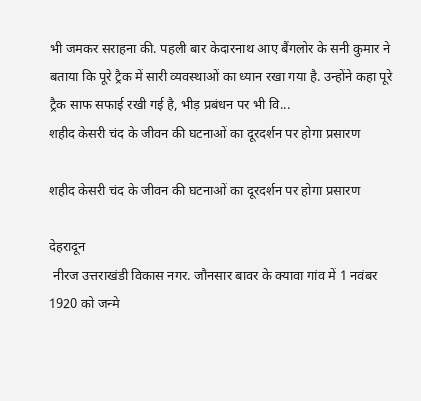भी जमकर सराहना की. पहली बार केदारनाथ आए बैंगलोर के सनी कुमार ने बताया कि पूरे ट्रैक में सारी व्यवस्थाओं का ध्यान रखा गया है. उन्होंने कहा पूरे ट्रैक साफ सफाई रखी गई है, भीड़ प्रबंधन पर भी वि...
शहीद केसरी चंद के जीवन की घटनाओं का दूरदर्शन पर होगा प्रसारण

शहीद केसरी चंद के जीवन की घटनाओं का दूरदर्शन पर होगा प्रसारण

देहरादून
 नीरज उत्तराखंडी विकास नगर. जौनसार बावर के क्यावा गांव में 1 नवंबर 1920 को जन्मे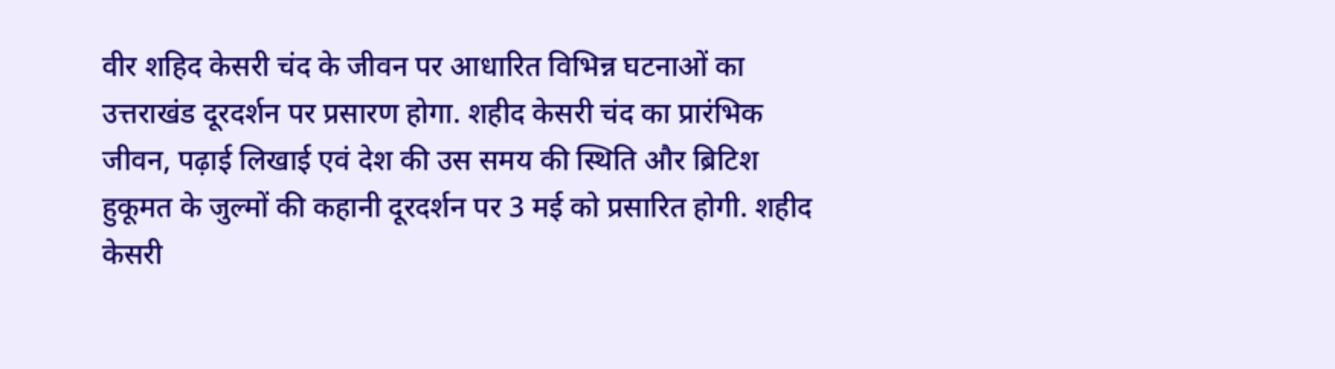वीर शहिद केसरी चंद के जीवन पर आधारित विभिन्न घटनाओं का उत्तराखंड दूरदर्शन पर प्रसारण होगा. शहीद केसरी चंद का प्रारंभिक जीवन, पढ़ाई लिखाई एवं देश की उस समय की स्थिति और ब्रिटिश हुकूमत के जुल्मों की कहानी दूरदर्शन पर 3 मई को प्रसारित होगी. शहीद केसरी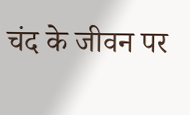चंद के जीवन पर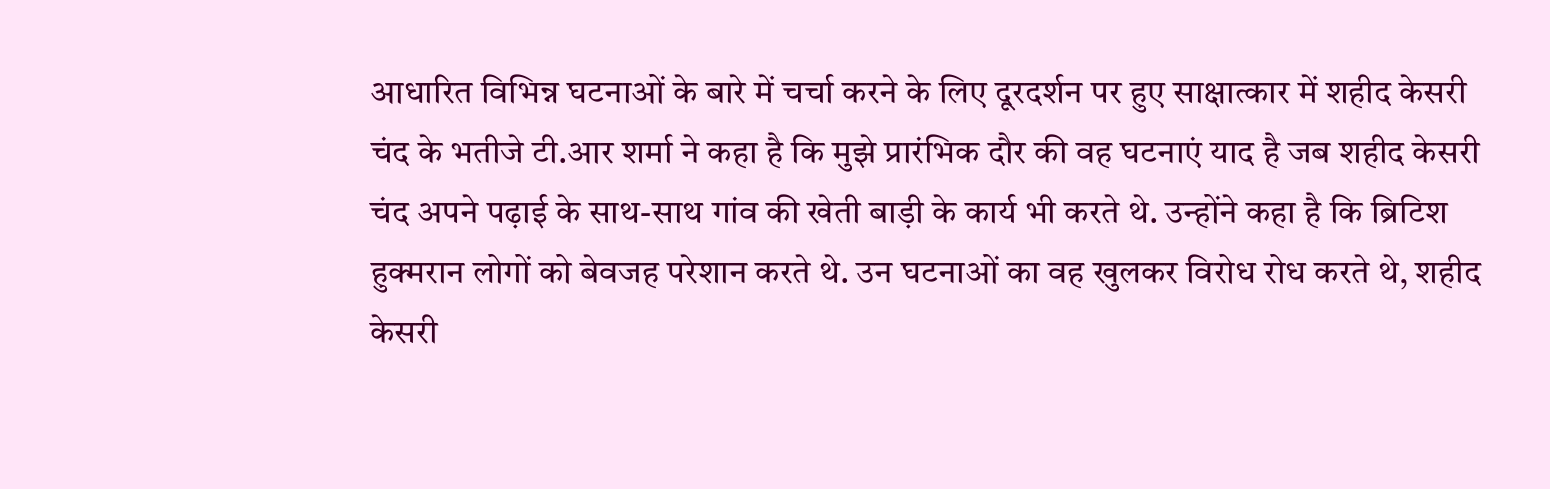आधारित विभिन्न घटनाओं के बारे में चर्चा करने के लिए दूरदर्शन पर हुए साक्षात्कार में शहीद केसरी चंद के भतीजे टी.आर शर्मा ने कहा है कि मुझे प्रारंभिक दौर की वह घटनाएं याद है जब शहीद केसरी चंद अपने पढ़ाई के साथ-साथ गांव की खेती बाड़ी के कार्य भी करते थे. उन्होंने कहा है कि ब्रिटिश हुक्मरान लोगों को बेवजह परेशान करते थे. उन घटनाओं का वह खुलकर विरोध रोध करते थे, शहीद केसरी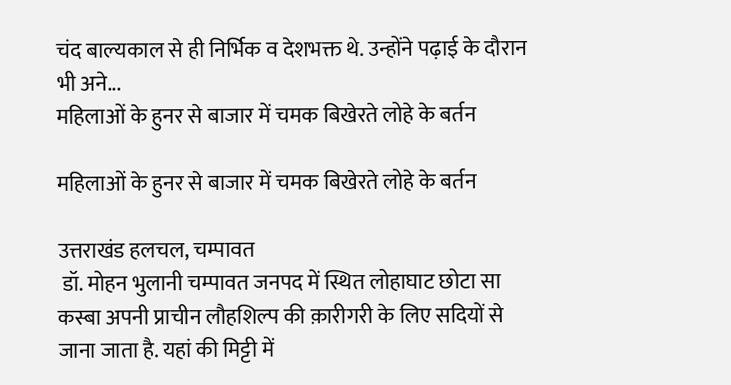चंद बाल्यकाल से ही निर्भिक व देशभक्त थे. उन्होंने पढ़ाई के दौरान भी अने...
महिलाओं के हुनर से बाजार में चमक बिखेरते लोहे के बर्तन

महिलाओं के हुनर से बाजार में चमक बिखेरते लोहे के बर्तन

उत्तराखंड हलचल, चम्‍पावत
 डॉ. मोहन भुलानी चम्पावत जनपद में स्थित लोहाघाट छोटा सा कस्बा अपनी प्राचीन लौहशिल्प की क़ारीगरी के लिए सदियों से जाना जाता है. यहां की मिट्टी में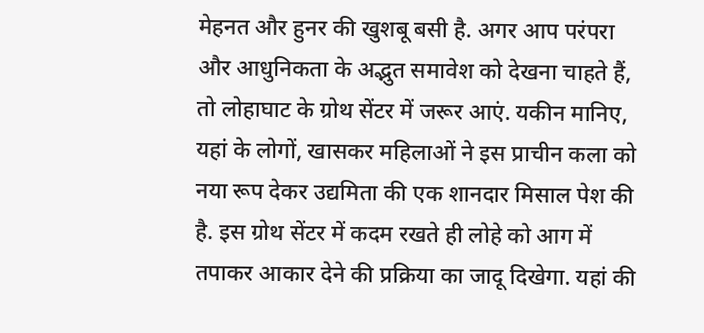मेहनत और हुनर की खुशबू बसी है. अगर आप परंपरा और आधुनिकता के अद्भुत समावेश को देखना चाहते हैं, तो लोहाघाट के ग्रोथ सेंटर में जरूर आएं. यकीन मानिए, यहां के लोगों, खासकर महिलाओं ने इस प्राचीन कला को नया रूप देकर उद्यमिता की एक शानदार मिसाल पेश की है. इस ग्रोथ सेंटर में कदम रखते ही लोहे को आग में तपाकर आकार देने की प्रक्रिया का जादू दिखेगा. यहां की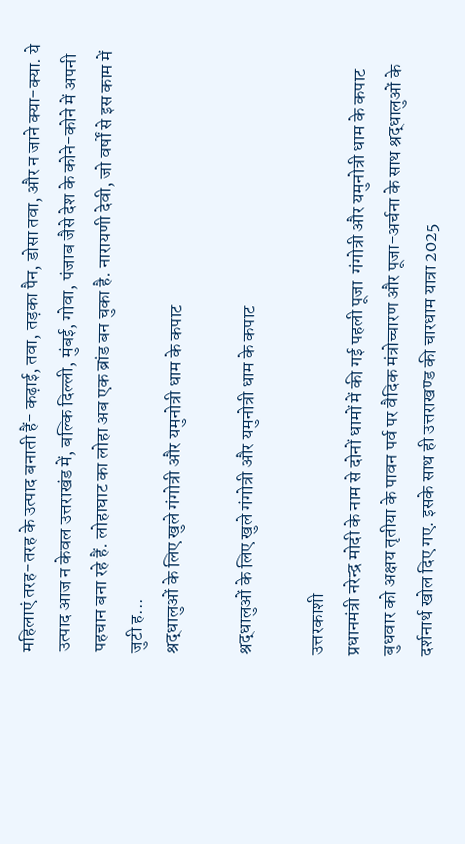महिलाएं तरह-तरह के उत्पाद बनाती हैं- कढ़ाई, तवा, तड़का पैन, डोसा तवा, और न जाने क्या-क्या. ये उत्पाद आज न केवल उत्तराखंड में, बल्कि दिल्ली, मुंबई, गोवा, पंजाब जैसे देश के कोने-कोने में अपनी पहचान बना रहे हैं. लोहाघाट का लोहा अब एक ब्रांड बन चुका है. नारायणी देवी, जो वर्षों से इस काम में जुटी ह...
श्रद्धालुओं के लिए खुले गंगोत्री और यमुनोत्री धाम के कपाट

श्रद्धालुओं के लिए खुले गंगोत्री और यमुनोत्री धाम के कपाट

उत्तरकाशी
प्रधानमंत्री नरेन्द्र मोदी के नाम से दोनों धामों में की गई पहली पूजा  गंगोत्री और यमुनोत्री धाम के कपाट बुधवार को अक्षय तृतीया के पावन पर्व पर वैदिक मंत्रोच्चारण और पूजा-अर्चना के साथ श्रद्धालुओं के दर्शनार्थ खोल दिए गए. इसके साथ ही उत्तराखण्ड की चारधाम यात्रा 2025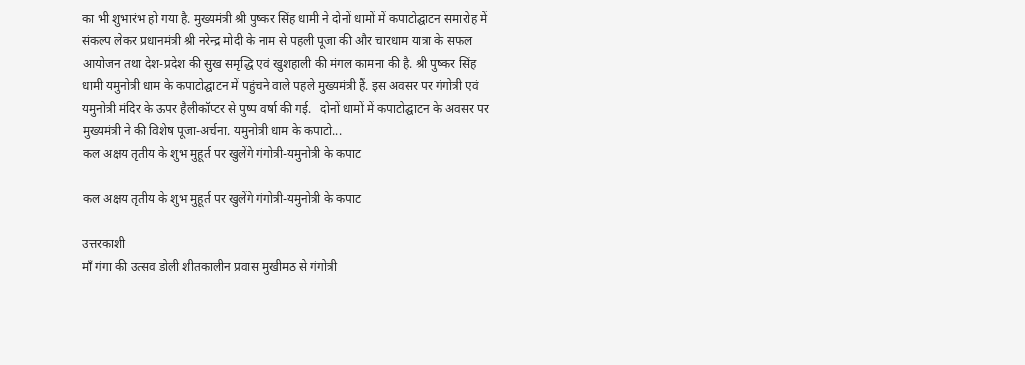का भी शुभारंभ हो गया है. मुख्यमंत्री श्री पुष्कर सिंह धामी ने दोनों धामों में कपाटोद्घाटन समारोह में संकल्प लेकर प्रधानमंत्री श्री नरेन्द्र मोदी के नाम से पहली पूजा की और चारधाम यात्रा के सफल आयोजन तथा देश-प्रदेश की सुख समृद्धि एवं खुशहाली की मंगल कामना की है. श्री पुष्कर सिंह धामी यमुनोत्री धाम के कपाटोद्घाटन में पहुंचने वाले पहले मुख्यमंत्री हैं. इस अवसर पर गंगोत्री एवं यमुनोत्री मंदिर के ऊपर हैलीकॉप्टर से पुष्प वर्षा की गई.   दोनों धामों में कपाटोद्घाटन के अवसर पर मुख्यमंत्री ने की विशेष पूजा-अर्चना. यमुनोत्री धाम के कपाटो...
कल अक्षय तृतीय के शुभ मुहूर्त पर खुलेंगे गंगोत्री-यमुनोत्री के कपाट

कल अक्षय तृतीय के शुभ मुहूर्त पर खुलेंगे गंगोत्री-यमुनोत्री के कपाट

उत्तरकाशी
माँ गंगा की उत्सव डोली शीतकालीन प्रवास मुखीमठ से गंगोत्री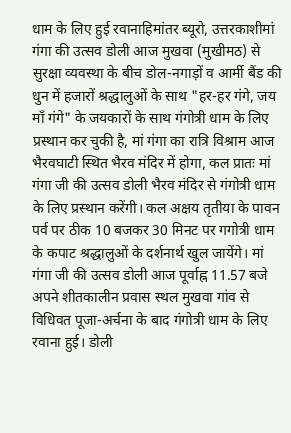धाम के लिए हुई रवानाहिमांतर ब्यूरो, उत्तरकाशीमां गंगा की उत्सव डोली आज मुखवा (मुखीमठ) से सुरक्षा व्यवस्था के बीच डोल-नगाड़ों व आर्मी बैंड की धुन में हजारों श्रद्धालुओं के साथ "हर-हर गंगे, जय माँ गंगे" के जयकारों के साथ गंगोत्री धाम के लिए प्रस्थान कर चुकी है, मां गंगा का रात्रि विश्राम आज भैरवघाटी स्थित भैरव मंदिर में होगा, कल प्रातः मां गंगा जी की उत्सव डोली भैरव मंदिर से गंगोत्री धाम के लिए प्रस्थान करेंगी। कल अक्षय तृतीया के पावन पर्व पर ठीक 10 बजकर 30 मिनट पर गगोत्री धाम के कपाट श्रद्धालुओं के दर्शनार्थ खुल जायेंगे। मां गंगा जी की उत्सव डोली आज पूर्वाह्न 11.57 बजे अपने शीतकालीन प्रवास स्थल मुखवा गांव से विधिवत पूजा-अर्चना के बाद गंगोत्री धाम के लिए रवाना हुई। डोली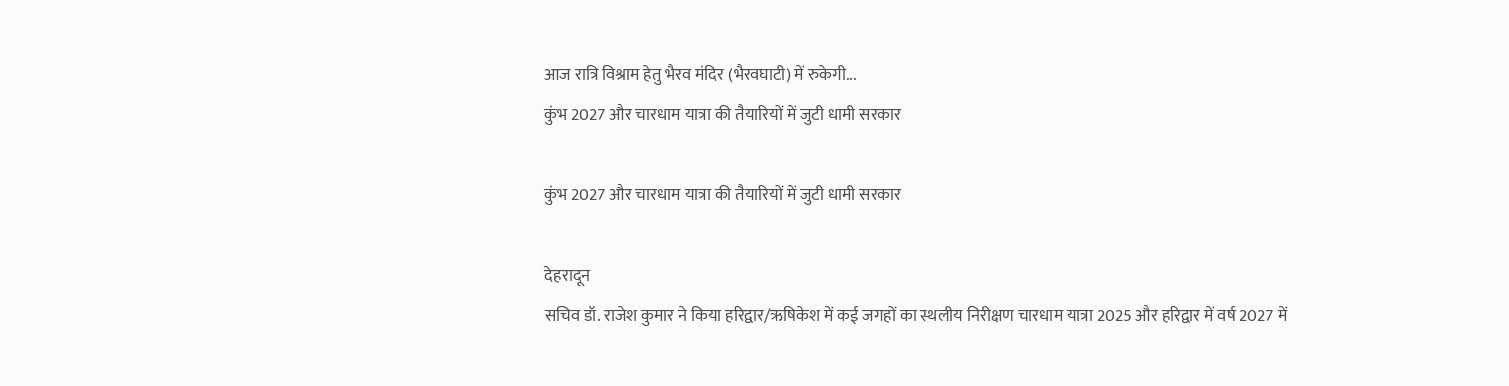आज रात्रि विश्राम हेतु भैरव मंदिर (भैरवघाटी) में रुकेगी...
कुंभ 2027 और चारधाम यात्रा की तैयारियों में जुटी धामी सरकार

कुंभ 2027 और चारधाम यात्रा की तैयारियों में जुटी धामी सरकार

देहरादून
सचिव डॉ. राजेश कुमार ने किया हरिद्वार/ऋषिकेश में कई जगहों का स्थलीय निरीक्षण चारधाम यात्रा 2025 और हरिद्वार में वर्ष 2027 में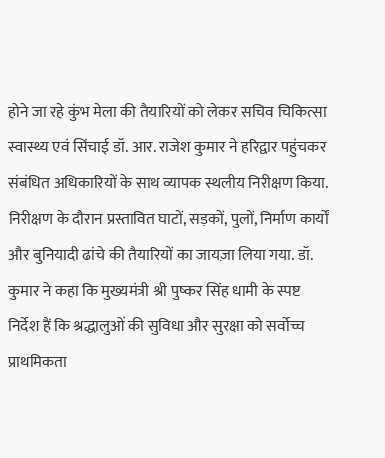होने जा रहे कुंभ मेला की तैयारियों को लेकर सचिव चिकित्सा स्वास्थ्य एवं सिंचाई डॉ. आर. राजेश कुमार ने हरिद्वार पहुंचकर संबंधित अधिकारियों के साथ व्यापक स्थलीय निरीक्षण किया. निरीक्षण के दौरान प्रस्तावित घाटों, सड़कों, पुलों, निर्माण कार्यों और बुनियादी ढांचे की तैयारियों का जायज़ा लिया गया. डॉ. कुमार ने कहा कि मुख्यमंत्री श्री पुष्कर सिंह धामी के स्पष्ट निर्देश हैं कि श्रद्धालुओं की सुविधा और सुरक्षा को सर्वोच्च प्राथमिकता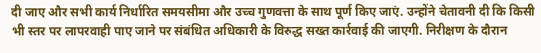दी जाए और सभी कार्य निर्धारित समयसीमा और उच्च गुणवत्ता के साथ पूर्ण किए जाएं. उन्होंने चेतावनी दी कि किसी भी स्तर पर लापरवाही पाए जाने पर संबंधित अधिकारी के विरुद्ध सख्त कार्रवाई की जाएगी. निरीक्षण के दौरान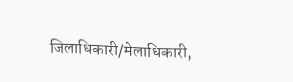जिलाधिकारी/मेलाधिकारी,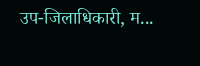उप-जिलाधिकारी, म...